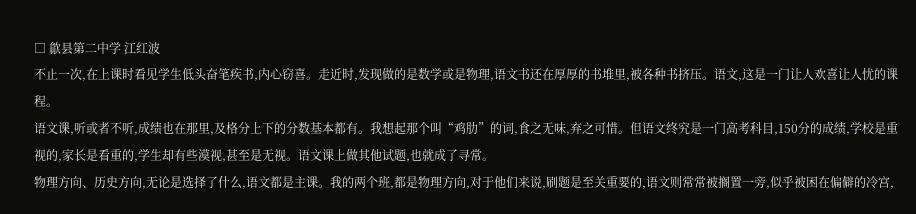□ 歙县第二中学 江红波
不止一次,在上课时看见学生低头奋笔疾书,内心窃喜。走近时,发现做的是数学或是物理,语文书还在厚厚的书堆里,被各种书挤压。语文,这是一门让人欢喜让人忧的课程。
语文课,听或者不听,成绩也在那里,及格分上下的分数基本都有。我想起那个叫“鸡肋”的词,食之无味,弃之可惜。但语文终究是一门高考科目,150分的成绩,学校是重视的,家长是看重的,学生却有些漠视,甚至是无视。语文课上做其他试题,也就成了寻常。
物理方向、历史方向,无论是选择了什么,语文都是主课。我的两个班,都是物理方向,对于他们来说,刷题是至关重要的,语文则常常被搁置一旁,似乎被困在偏僻的冷宫,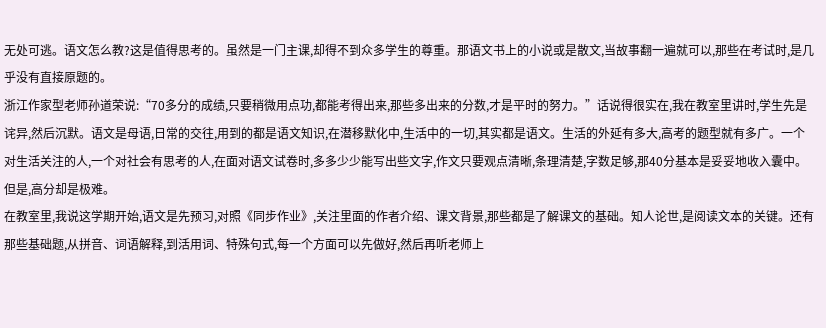无处可逃。语文怎么教?这是值得思考的。虽然是一门主课,却得不到众多学生的尊重。那语文书上的小说或是散文,当故事翻一遍就可以,那些在考试时,是几乎没有直接原题的。
浙江作家型老师孙道荣说:“70多分的成绩,只要稍微用点功,都能考得出来,那些多出来的分数,才是平时的努力。”话说得很实在,我在教室里讲时,学生先是诧异,然后沉默。语文是母语,日常的交往,用到的都是语文知识,在潜移默化中,生活中的一切,其实都是语文。生活的外延有多大,高考的题型就有多广。一个对生活关注的人,一个对社会有思考的人,在面对语文试卷时,多多少少能写出些文字,作文只要观点清晰,条理清楚,字数足够,那40分基本是妥妥地收入囊中。但是,高分却是极难。
在教室里,我说这学期开始,语文是先预习,对照《同步作业》,关注里面的作者介绍、课文背景,那些都是了解课文的基础。知人论世,是阅读文本的关键。还有那些基础题,从拼音、词语解释,到活用词、特殊句式,每一个方面可以先做好,然后再听老师上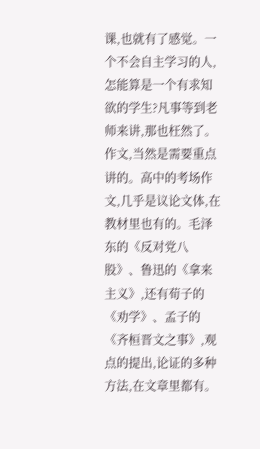课,也就有了感觉。一个不会自主学习的人,怎能算是一个有求知欲的学生?凡事等到老师来讲,那也枉然了。
作文,当然是需要重点讲的。高中的考场作文,几乎是议论文体,在教材里也有的。毛泽东的《反对党八股》、鲁迅的《拿来主义》,还有荀子的《劝学》、孟子的《齐桓晋文之事》,观点的提出,论证的多种方法,在文章里都有。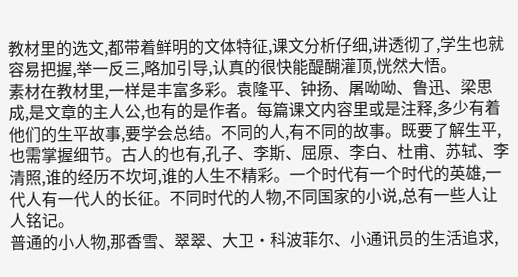教材里的选文,都带着鲜明的文体特征,课文分析仔细,讲透彻了,学生也就容易把握,举一反三,略加引导,认真的很快能醍醐灌顶,恍然大悟。
素材在教材里,一样是丰富多彩。袁隆平、钟扬、屠呦呦、鲁迅、梁思成,是文章的主人公,也有的是作者。每篇课文内容里或是注释,多少有着他们的生平故事,要学会总结。不同的人,有不同的故事。既要了解生平,也需掌握细节。古人的也有,孔子、李斯、屈原、李白、杜甫、苏轼、李清照,谁的经历不坎坷,谁的人生不精彩。一个时代有一个时代的英雄,一代人有一代人的长征。不同时代的人物,不同国家的小说,总有一些人让人铭记。
普通的小人物,那香雪、翠翠、大卫·科波菲尔、小通讯员的生活追求,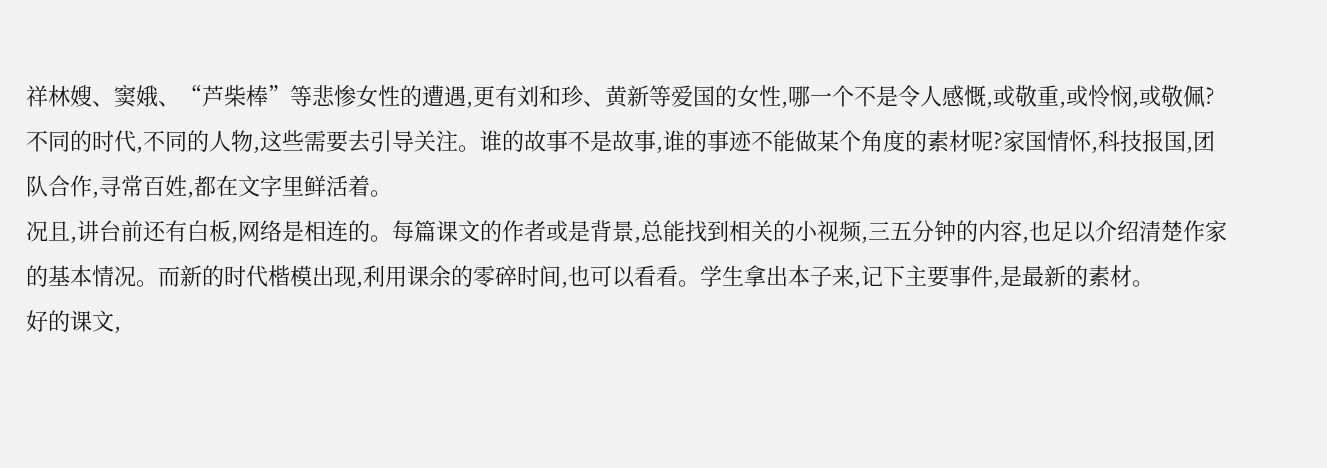祥林嫂、窦娥、“芦柴棒”等悲惨女性的遭遇,更有刘和珍、黄新等爱国的女性,哪一个不是令人感慨,或敬重,或怜悯,或敬佩?不同的时代,不同的人物,这些需要去引导关注。谁的故事不是故事,谁的事迹不能做某个角度的素材呢?家国情怀,科技报国,团队合作,寻常百姓,都在文字里鲜活着。
况且,讲台前还有白板,网络是相连的。每篇课文的作者或是背景,总能找到相关的小视频,三五分钟的内容,也足以介绍清楚作家的基本情况。而新的时代楷模出现,利用课余的零碎时间,也可以看看。学生拿出本子来,记下主要事件,是最新的素材。
好的课文,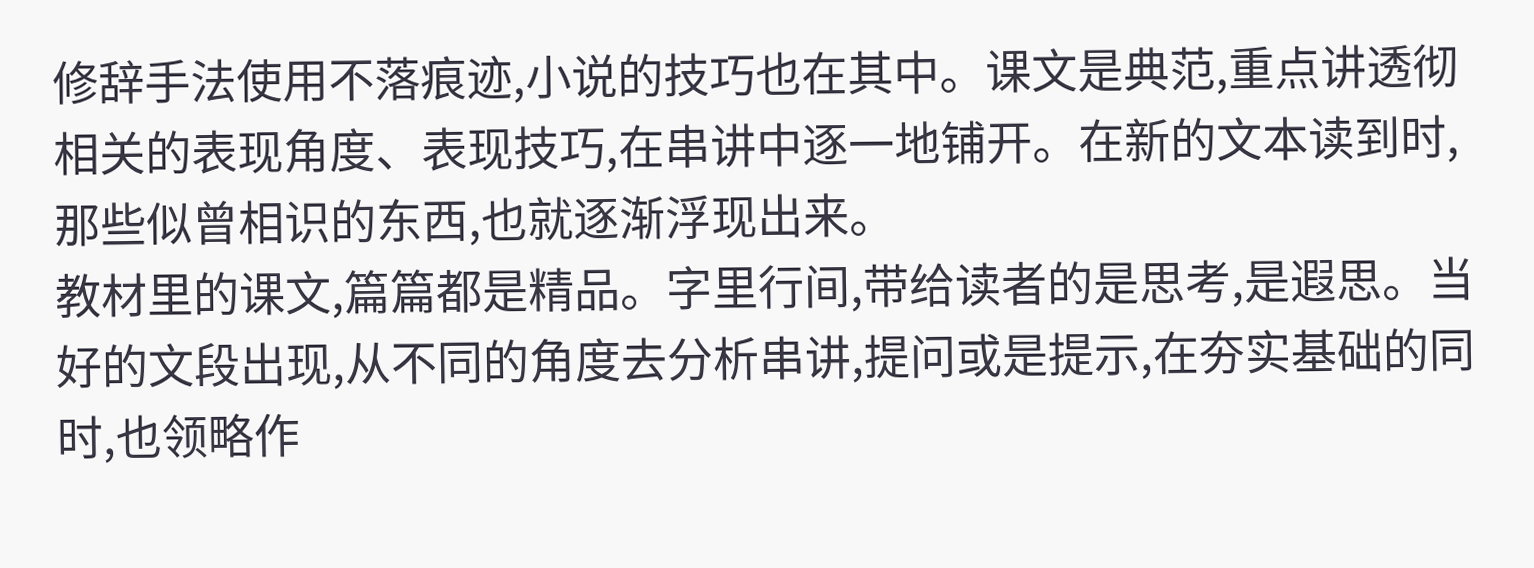修辞手法使用不落痕迹,小说的技巧也在其中。课文是典范,重点讲透彻相关的表现角度、表现技巧,在串讲中逐一地铺开。在新的文本读到时,那些似曾相识的东西,也就逐渐浮现出来。
教材里的课文,篇篇都是精品。字里行间,带给读者的是思考,是遐思。当好的文段出现,从不同的角度去分析串讲,提问或是提示,在夯实基础的同时,也领略作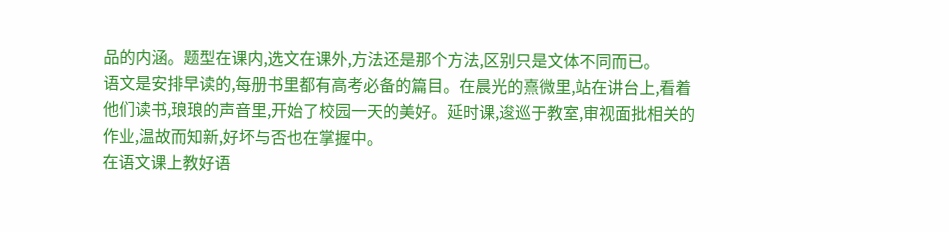品的内涵。题型在课内,选文在课外,方法还是那个方法,区别只是文体不同而已。
语文是安排早读的,每册书里都有高考必备的篇目。在晨光的熹微里,站在讲台上,看着他们读书,琅琅的声音里,开始了校园一天的美好。延时课,逡巡于教室,审视面批相关的作业,温故而知新,好坏与否也在掌握中。
在语文课上教好语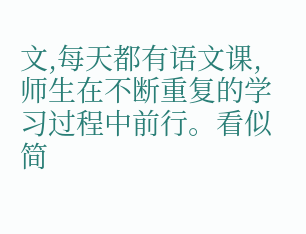文,每天都有语文课,师生在不断重复的学习过程中前行。看似简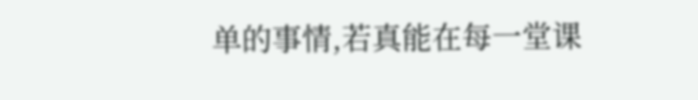单的事情,若真能在每一堂课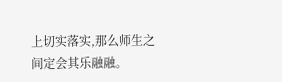上切实落实,那么师生之间定会其乐融融。